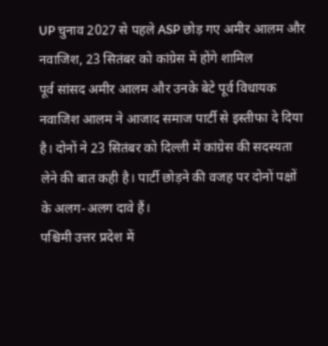UP चुनाव 2027 से पहले ASP छोड़ गए अमीर आलम और नवाजिश, 23 सितंबर को कांग्रेस में होंगे शामिल
पूर्व सांसद अमीर आलम और उनके बेटे पूर्व विधायक नवाजिश आलम ने आजाद समाज पार्टी से इस्तीफा दे दिया है। दोनों ने 23 सितंबर को दिल्ली में कांग्रेस की सदस्यता लेने की बात कही है। पार्टी छोड़ने की वजह पर दोनों पक्षों के अलग-अलग दावे हैं।
पश्चिमी उत्तर प्रदेश में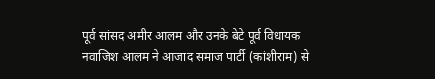पूर्व सांसद अमीर आलम और उनके बेटे पूर्व विधायक नवाजिश आलम ने आजाद समाज पार्टी (कांशीराम) से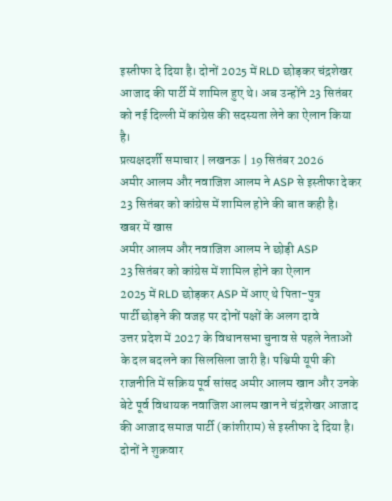इस्तीफा दे दिया है। दोनों 2025 में RLD छोड़कर चंद्रशेखर आजाद की पार्टी में शामिल हुए थे। अब उन्होंने 23 सितंबर को नई दिल्ली में कांग्रेस की सदस्यता लेने का ऐलान किया है।
प्रत्यक्षदर्शी समाचार | लखनऊ | 19 सितंबर 2026
अमीर आलम और नवाजिश आलम ने ASP से इस्तीफा देकर 23 सितंबर को कांग्रेस में शामिल होने की बात कही है।
खबर में खास
अमीर आलम और नवाजिश आलम ने छोड़ी ASP
23 सितंबर को कांग्रेस में शामिल होने का ऐलान
2025 में RLD छोड़कर ASP में आए थे पिता-पुत्र
पार्टी छोड़ने की वजह पर दोनों पक्षों के अलग दावे
उत्तर प्रदेश में 2027 के विधानसभा चुनाव से पहले नेताओं के दल बदलने का सिलसिला जारी है। पश्चिमी यूपी की राजनीति में सक्रिय पूर्व सांसद अमीर आलम खान और उनके बेटे पूर्व विधायक नवाजिश आलम खान ने चंद्रशेखर आजाद की आजाद समाज पार्टी (कांशीराम) से इस्तीफा दे दिया है।
दोनों ने शुक्रवार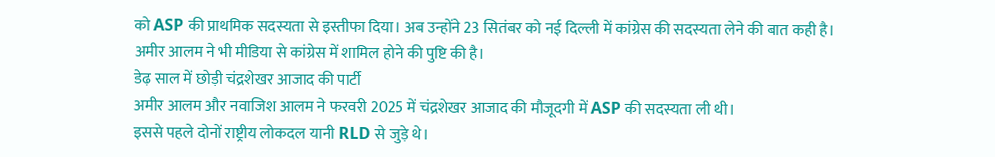को ASP की प्राथमिक सदस्यता से इस्तीफा दिया। अब उन्होंने 23 सितंबर को नई दिल्ली में कांग्रेस की सदस्यता लेने की बात कही है। अमीर आलम ने भी मीडिया से कांग्रेस में शामिल होने की पुष्टि की है।
डेढ़ साल में छोड़ी चंद्रशेखर आजाद की पार्टी
अमीर आलम और नवाजिश आलम ने फरवरी 2025 में चंद्रशेखर आजाद की मौजूदगी में ASP की सदस्यता ली थी।
इससे पहले दोनों राष्ट्रीय लोकदल यानी RLD से जुड़े थे।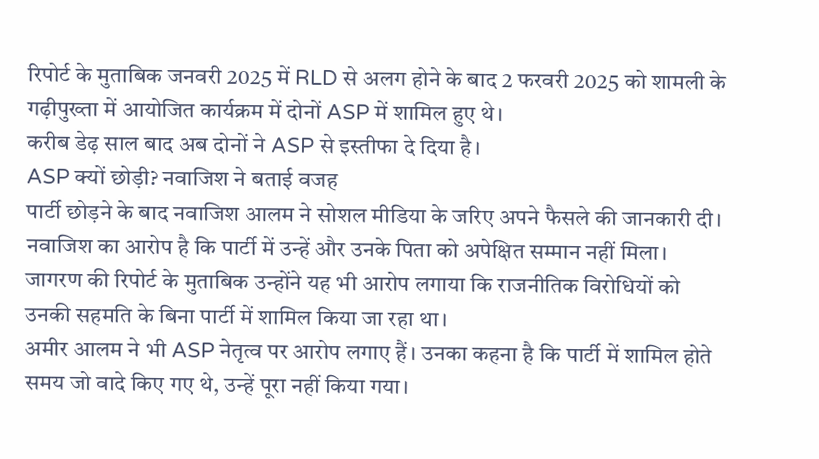रिपोर्ट के मुताबिक जनवरी 2025 में RLD से अलग होने के बाद 2 फरवरी 2025 को शामली के गढ़ीपुख्ता में आयोजित कार्यक्रम में दोनों ASP में शामिल हुए थे।
करीब डेढ़ साल बाद अब दोनों ने ASP से इस्तीफा दे दिया है।
ASP क्यों छोड़ी? नवाजिश ने बताई वजह
पार्टी छोड़ने के बाद नवाजिश आलम ने सोशल मीडिया के जरिए अपने फैसले की जानकारी दी।
नवाजिश का आरोप है कि पार्टी में उन्हें और उनके पिता को अपेक्षित सम्मान नहीं मिला। जागरण की रिपोर्ट के मुताबिक उन्होंने यह भी आरोप लगाया कि राजनीतिक विरोधियों को उनकी सहमति के बिना पार्टी में शामिल किया जा रहा था।
अमीर आलम ने भी ASP नेतृत्व पर आरोप लगाए हैं। उनका कहना है कि पार्टी में शामिल होते समय जो वादे किए गए थे, उन्हें पूरा नहीं किया गया।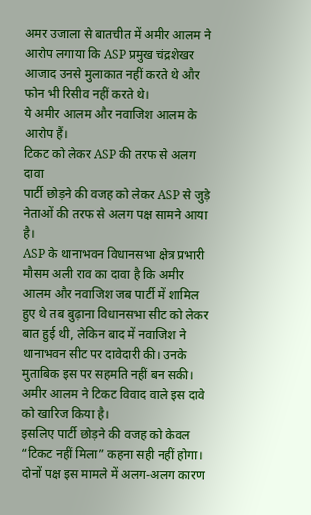अमर उजाला से बातचीत में अमीर आलम ने आरोप लगाया कि ASP प्रमुख चंद्रशेखर आजाद उनसे मुलाकात नहीं करते थे और फोन भी रिसीव नहीं करते थे।
ये अमीर आलम और नवाजिश आलम के आरोप हैं।
टिकट को लेकर ASP की तरफ से अलग दावा
पार्टी छोड़ने की वजह को लेकर ASP से जुड़े नेताओं की तरफ से अलग पक्ष सामने आया है।
ASP के थानाभवन विधानसभा क्षेत्र प्रभारी मौसम अली राव का दावा है कि अमीर आलम और नवाजिश जब पार्टी में शामिल हुए थे तब बुढ़ाना विधानसभा सीट को लेकर बात हुई थी, लेकिन बाद में नवाजिश ने थानाभवन सीट पर दावेदारी की। उनके मुताबिक इस पर सहमति नहीं बन सकी।
अमीर आलम ने टिकट विवाद वाले इस दावे को खारिज किया है।
इसलिए पार्टी छोड़ने की वजह को केवल “टिकट नहीं मिला” कहना सही नहीं होगा। दोनों पक्ष इस मामले में अलग-अलग कारण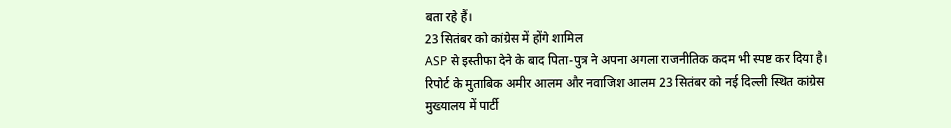बता रहे हैं।
23 सितंबर को कांग्रेस में होंगे शामिल
ASP से इस्तीफा देने के बाद पिता-पुत्र ने अपना अगला राजनीतिक कदम भी स्पष्ट कर दिया है।
रिपोर्ट के मुताबिक अमीर आलम और नवाजिश आलम 23 सितंबर को नई दिल्ली स्थित कांग्रेस मुख्यालय में पार्टी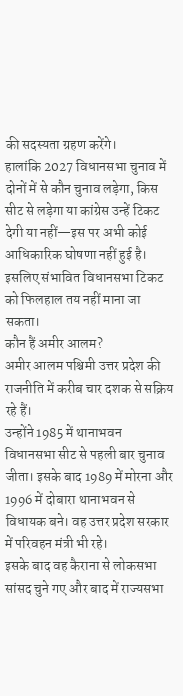की सदस्यता ग्रहण करेंगे।
हालांकि 2027 विधानसभा चुनाव में दोनों में से कौन चुनाव लड़ेगा, किस सीट से लड़ेगा या कांग्रेस उन्हें टिकट देगी या नहीं—इस पर अभी कोई आधिकारिक घोषणा नहीं हुई है।
इसलिए संभावित विधानसभा टिकट को फिलहाल तय नहीं माना जा सकता।
कौन हैं अमीर आलम?
अमीर आलम पश्चिमी उत्तर प्रदेश की राजनीति में करीब चार दशक से सक्रिय रहे हैं।
उन्होंने 1985 में थानाभवन विधानसभा सीट से पहली बार चुनाव जीता। इसके बाद 1989 में मोरना और 1996 में दोबारा थानाभवन से विधायक बने। वह उत्तर प्रदेश सरकार में परिवहन मंत्री भी रहे।
इसके बाद वह कैराना से लोकसभा सांसद चुने गए और बाद में राज्यसभा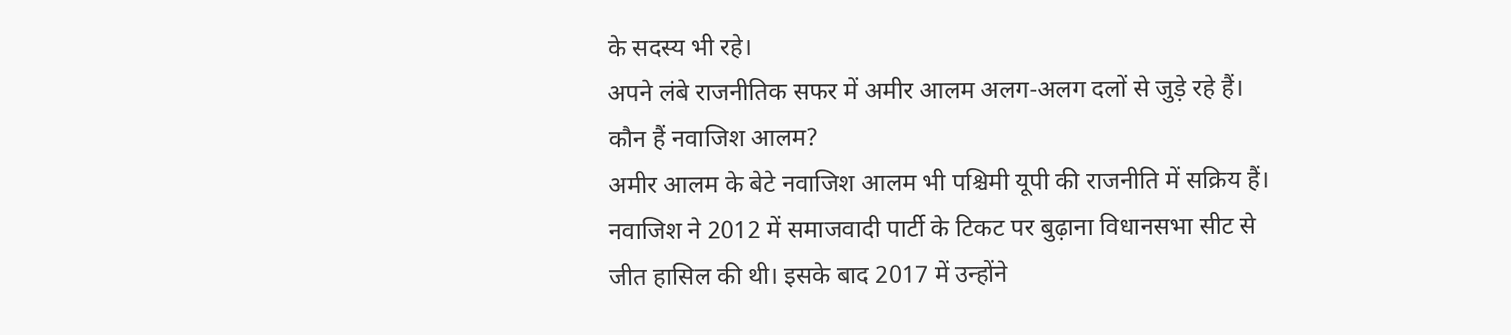के सदस्य भी रहे।
अपने लंबे राजनीतिक सफर में अमीर आलम अलग-अलग दलों से जुड़े रहे हैं।
कौन हैं नवाजिश आलम?
अमीर आलम के बेटे नवाजिश आलम भी पश्चिमी यूपी की राजनीति में सक्रिय हैं।
नवाजिश ने 2012 में समाजवादी पार्टी के टिकट पर बुढ़ाना विधानसभा सीट से जीत हासिल की थी। इसके बाद 2017 में उन्होंने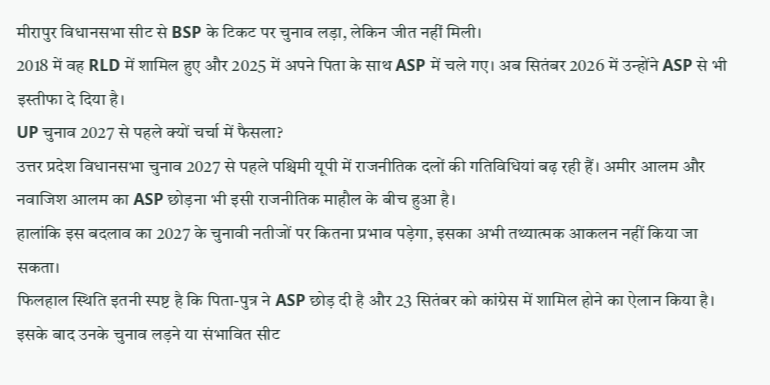मीरापुर विधानसभा सीट से BSP के टिकट पर चुनाव लड़ा, लेकिन जीत नहीं मिली।
2018 में वह RLD में शामिल हुए और 2025 में अपने पिता के साथ ASP में चले गए। अब सितंबर 2026 में उन्होंने ASP से भी इस्तीफा दे दिया है।
UP चुनाव 2027 से पहले क्यों चर्चा में फैसला?
उत्तर प्रदेश विधानसभा चुनाव 2027 से पहले पश्चिमी यूपी में राजनीतिक दलों की गतिविधियां बढ़ रही हैं। अमीर आलम और नवाजिश आलम का ASP छोड़ना भी इसी राजनीतिक माहौल के बीच हुआ है।
हालांकि इस बदलाव का 2027 के चुनावी नतीजों पर कितना प्रभाव पड़ेगा, इसका अभी तथ्यात्मक आकलन नहीं किया जा सकता।
फिलहाल स्थिति इतनी स्पष्ट है कि पिता-पुत्र ने ASP छोड़ दी है और 23 सितंबर को कांग्रेस में शामिल होने का ऐलान किया है। इसके बाद उनके चुनाव लड़ने या संभावित सीट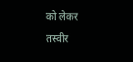को लेकर तस्वीर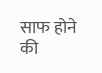साफ होने की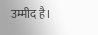उम्मीद है।